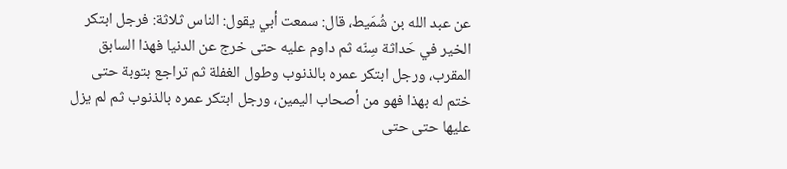عن عبد الله بن شُمَيط، قال: سمعت أبي يقول: الناس ثلاثة: فرجل ابتكر الخير في حَداثة سِنّه ثم داوم عليه حتى خرج عن الدنيا فهذا السابق المقرب، ورجل ابتكر عمره بالذنوب وطول الغفلة ثم تراجع بتوبة حتى ختم له بهذا فهو من أصحاب اليمين، ورجل ابتكر عمره بالذنوب ثم لم يزل عليها حتى حتى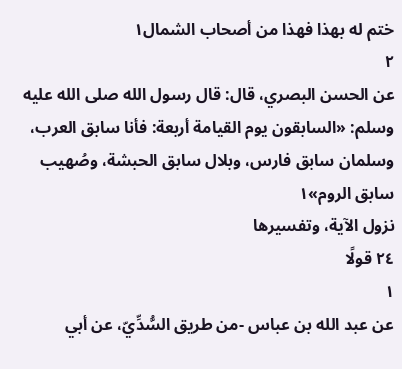ختم له بهذا فهذا من أصحاب الشمال١
٢
عن الحسن البصري، قال: قال رسول الله صلى الله عليه وسلم: «السابقون يوم القيامة أربعة: فأنا سابق العرب، وسلمان سابق فارس، وبلال سابق الحبشة، وصُهيب سابق الروم»١
نزول الآية، وتفسيرها
٢٤ قولًا
١
عن عبد الله بن عباس -من طريق السُّدِّيّ، عن أبي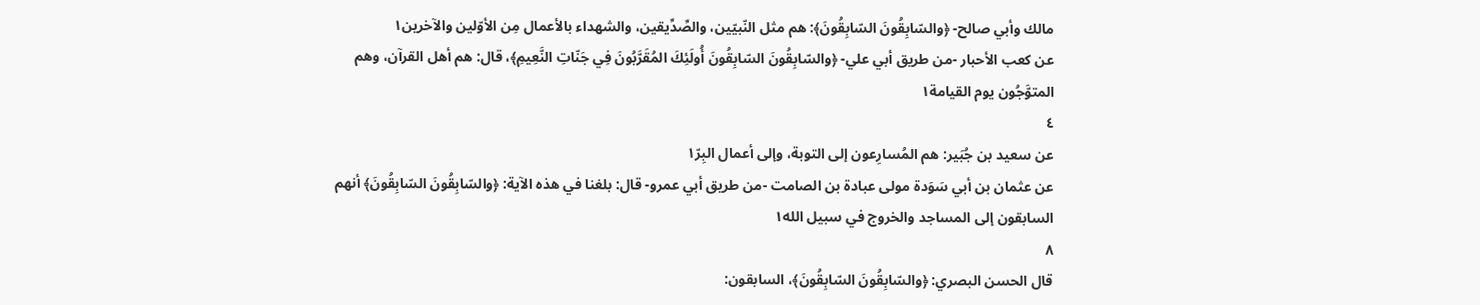مالك وأبي صالح- ﴿والسّابِقُونَ السّابِقُونَ﴾: هم مثل النّبيّين، والصِّدِّيقين، والشهداء بالأعمال مِن الأوّلين والآخرين١
عن كعب الأحبار -من طريق أبي علي- ﴿والسّابِقُونَ السّابِقُونَ أُولَئِكَ المُقَرَّبُونَ فِي جَنّاتِ النَّعِيمِ﴾، قال: هم أهل القرآن، وهم المتوَّجُون يوم القيامة١
٤
عن سعيد بن جُبَير: هم المُسارِعون إلى التوبة، وإلى أعمال البِرّ١
عن عثمان بن أبي سَوَدة مولى عبادة بن الصامت -من طريق أبي عمرو- قال: بلغنا في هذه الآية: ﴿والسّابِقُونَ السّابِقُونَ﴾ أنهم السابقون إلى المساجد والخروج في سبيل الله١
٨
قال الحسن البصري: ﴿والسّابِقُونَ السّابِقُونَ﴾، السابقون: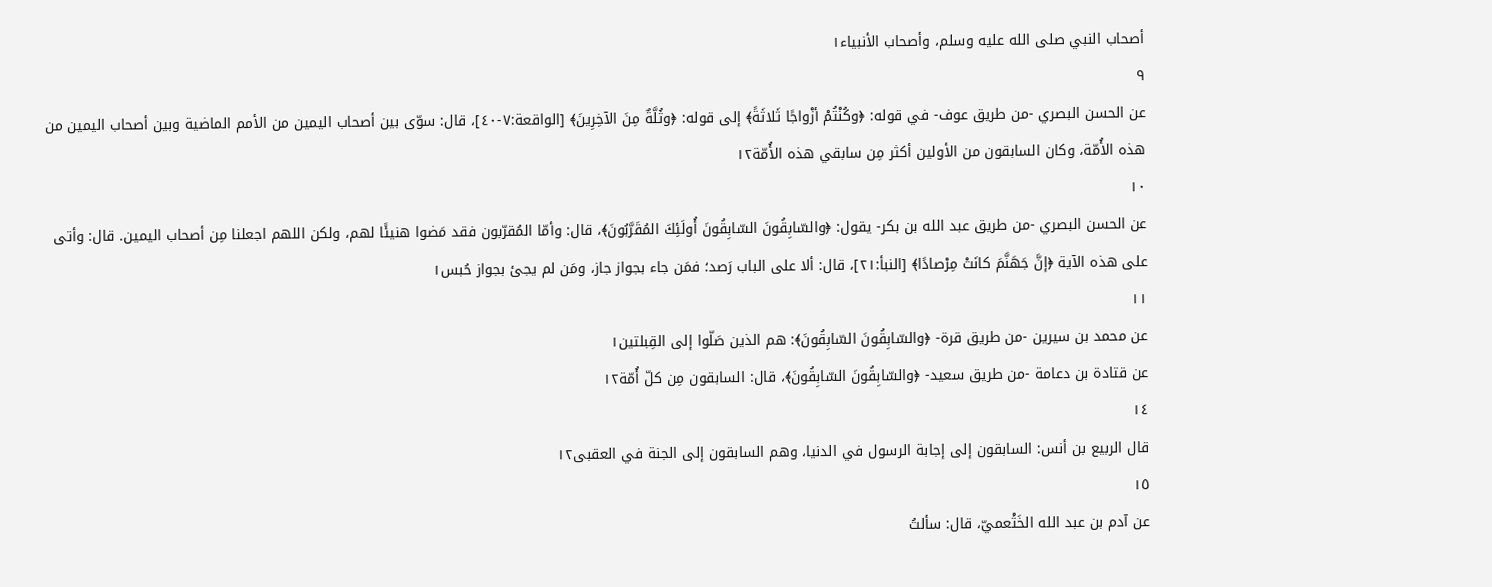أصحاب النبي صلى الله عليه وسلم، وأصحاب الأنبياء١
٩
عن الحسن البصري -من طريق عوف- في قوله: ﴿وكُنْتُمْ أزْواجًا ثَلاثَةً﴾ إلى قوله: ﴿وثُلَّةٌ مِنَ الآخِرِينَ﴾ [الواقعة:٧-٤٠]، قال: سوّى بين أصحاب اليمين من الأمم الماضية وبين أصحاب اليمين من هذه الأُمّة، وكان السابقون من الأولين أكثر مِن سابقي هذه الأُمّة١٢
١٠
عن الحسن البصري -من طريق عبد الله بن بكر- يقول: ﴿والسّابِقُونَ السّابِقُونَ أُولَئِكَ المُقَرَّبُونَ﴾، قال: وأمّا المُقرّبون فقد مَضوا هنيئًا لهم، ولكن اللهم اجعلنا مِن أصحاب اليمين. قال: وأتى على هذه الآية ﴿إنَّ جَهَنَّمَ كانَتْ مِرْصادًا﴾ [النبأ:٢١]، قال: ألا على الباب رَصد؛ فمَن جاء بجواز جاز، ومَن لم يجئ بجواز حُبس١
١١
عن محمد بن سيرين -من طريق قرة- ﴿والسّابِقُونَ السّابِقُونَ﴾: هم الذين صَلّوا إلى القِبلتين١
عن قتادة بن دعامة -من طريق سعيد- ﴿والسّابِقُونَ السّابِقُونَ﴾، قال: السابقون مِن كلّ أُمّة١٢
١٤
قال الربيع بن أنس: السابقون إلى إجابة الرسول في الدنيا، وهم السابقون إلى الجنة في العقبى١٢
١٥
عن آدم بن عبد الله الخَثْعميّ، قال: سألتُ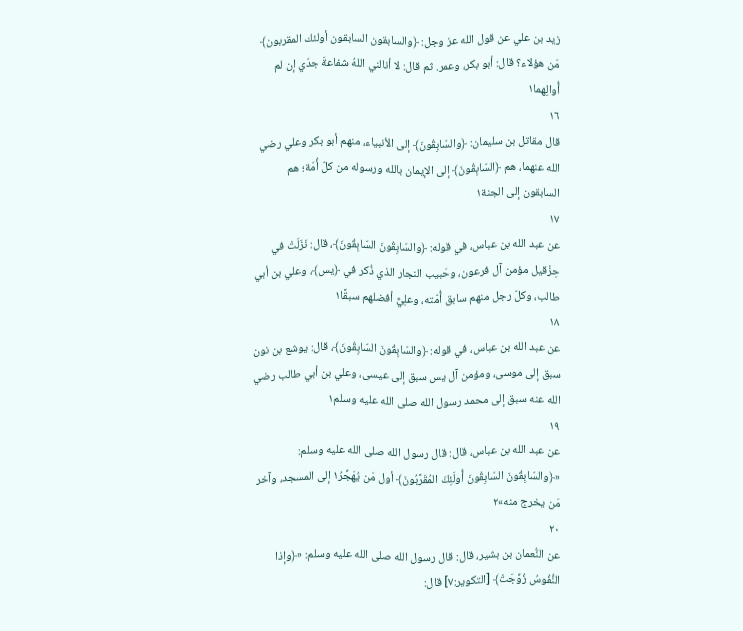زيد بن علي عن قول الله عز وجل: ﴿والسابقون السابقون أولئك المقربون﴾ مَن هؤلاء؟ قال: أبو بكر، وعمر. ثم قال: لا أنالني اللهُ شفاعةَ جدّي إن لم أُوالِهما١
١٦
قال مقاتل بن سليمان: ﴿والسّابِقُونَ﴾ إلى الأنبياء، منهم أبو بكر وعلي رضي الله عنهما، هم ﴿السّابِقُونَ﴾ إلى الإيمان بالله ورسوله من كلّ أُمّة؛ هم السابقون إلى الجنة١
١٧
عن عبد الله بن عباس، في قوله: ﴿والسّابِقُونَ السّابِقُونَ﴾، قال: نَزَلَتْ في حِزْقيل مؤمن آل فرعون، وحَبيب النجار الذي ذُكر في ﴿يس﴾، وعلي بن أبي طالب، وكلّ رجل منهم سابق أُمّته، وعلِيٌّ أفضلهم سبقًا١
١٨
عن عبد الله بن عباس، في قوله: ﴿والسّابِقُونَ السّابِقُونَ﴾، قال: يوشع بن نون سبق إلى موسى، ومؤمن آل يس سبق إلى عيسى، وعلي بن أبي طالب رضي الله عنه سبق إلى محمد رسول الله صلى الله عليه وسلم١
١٩
عن عبد الله بن عباس، قال: قال رسول الله صلى الله عليه وسلم: «﴿والسّابِقُونَ السّابِقُونَ أُولَئِكَ المُقَرَّبُونَ﴾ أول مَن يُهَجِّرُ١ إلى المسجد، وآخر مَن يخرج منه»٢
٢٠
عن النُّعمان بن بشير، قال: قال رسول الله صلى الله عليه وسلم: «﴿وإذا النُّفُوسُ زُوِّجَتْ﴾ [التكوير:٧] قال: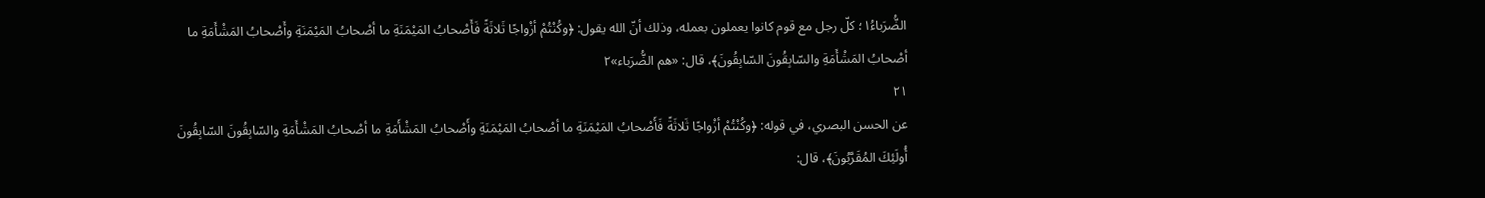الضُّرَباءُ١؛ كلّ رجل مع قوم كانوا يعملون بعمله، وذلك أنّ الله يقول: ﴿وكُنْتُمْ أزْواجًا ثَلاثَةً فَأَصْحابُ المَيْمَنَةِ ما أصْحابُ المَيْمَنَةِ وأَصْحابُ المَشْأَمَةِ ما أصْحابُ المَشْأَمَةِ والسّابِقُونَ السّابِقُونَ﴾، قال: «هم الضُّرَباء»٢
٢١
عن الحسن البصري، في قوله: ﴿وكُنْتُمْ أزْواجًا ثَلاثَةً فَأَصْحابُ المَيْمَنَةِ ما أصْحابُ المَيْمَنَةِ وأَصْحابُ المَشْأَمَةِ ما أصْحابُ المَشْأَمَةِ والسّابِقُونَ السّابِقُونَ أُولَئِكَ المُقَرَّبُونَ﴾، قال: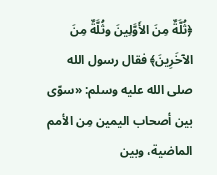﴿ثُلَّةٌ مِنَ الأَوَّلِينَ وثُلَّةٌ مِنَ الآخَرِينَ﴾ فقال رسول الله صلى الله عليه وسلم: «سوّى بين أصحاب اليمين مِن الأمم الماضية، وبين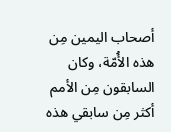أصحاب اليمين مِن هذه الأُمّة، وكان السابقون مِن الأمم أكثر مِن سابقي هذه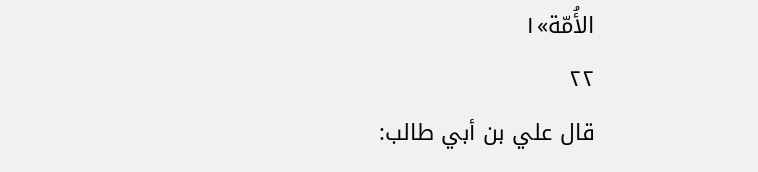الأُمّة»١
٢٢
قال علي بن أبي طالب: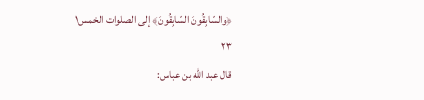﴿والسّابِقُونَ السّابِقُونَ﴾ إلى الصلوات الخمس١
٢٣
قال عبد الله بن عباس: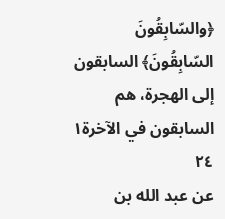﴿والسّابِقُونَ السّابِقُونَ﴾ السابقون إلى الهجرة، هم السابقون في الآخرة١
٢٤
عن عبد الله بن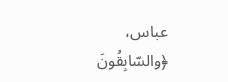عباس، ﴿والسّابِقُونَ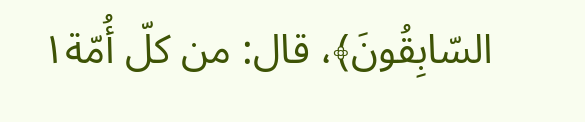السّابِقُونَ﴾، قال: من كلّ أُمّة١